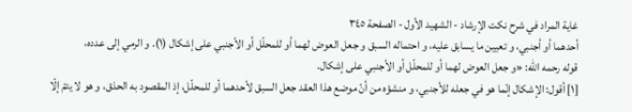غاية المراد في شرح نكت الإرشاد - الشهيد الأول - الصفحة ٣٤٥
أحدهما أو أجنبي، و تعيين ما يسابق عليه، و احتماله السبق و جعل العوض لهما أو للمحلّل أو الأجنبي على إشكال (١). و الرمي إلى عدده،
قوله رحمه الله: «و جعل العوض لهما أو للمحلّل أو الأجنبي على إشكال.
[١] أقول: الإشكال إنّما هو في جعله للأجنبي، و منشؤه من أنّ موضع هذا العقد جعل السبق لأحدهما أو للمحلّل، إذ المقصود به الحذق، و هو لا يتمّ إلّا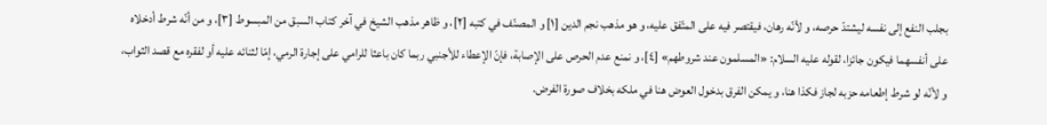بجلب النفع إلى نفسه ليشتدّ حرصه، و لأنّه رهان، فيقتصر فيه على المتّفق عليه، و هو مذهب نجم الدين [١] و المصنّف في كتبه [٢]، و ظاهر مذهب الشيخ في آخر كتاب السبق من المبسوط [٣]، و من أنّه شرط أدخلاه على أنفسهما فيكون جائزا، لقوله عليه السلام: «المسلمون عند شروطهم» [٤]، و نمنع عدم الحرص على الإصابة، فإنّ الإعطاء للأجنبي ربما كان باعثا للرامي على إجارة الرمي، إمّا لثنائه عليه أو لفقره مع قصد الثواب، و لأنّه لو شرط إطعامه حزبه لجاز فكذا هنا، و يمكن الفرق بدخول العوض هنا في ملكه بخلاف صورة الفرض.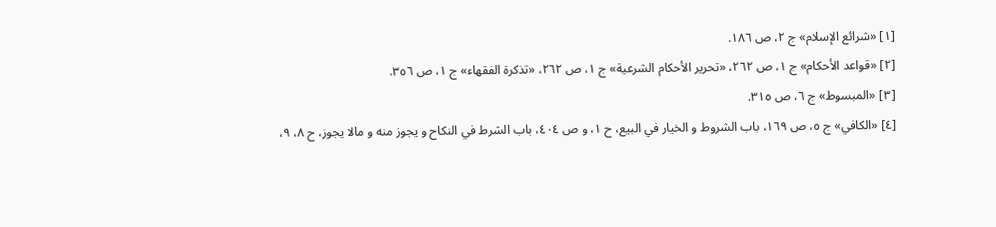[١] «شرائع الإسلام» ج ٢، ص ١٨٦.
[٢] «قواعد الأحكام» ج ١، ص ٢٦٢، «تحرير الأحكام الشرعية» ج ١، ص ٢٦٢، «تذكرة الفقهاء» ج ١، ص ٣٥٦.
[٣] «المبسوط» ج ٦، ص ٣١٥.
[٤] «الكافي» ج ٥، ص ١٦٩، باب الشروط و الخيار في البيع، ح ١، و ص ٤٠٤، باب الشرط في النكاح و يجوز منه و مالا يجوز، ح ٨، ٩،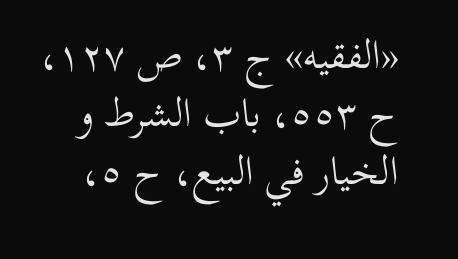«الفقيه» ج ٣، ص ١٢٧، ح ٥٥٣، باب الشرط و الخيار في البيع، ح ٥،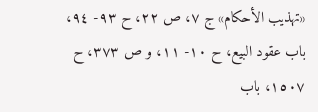«تهذيب الأحكام» ج ٧، ص ٢٢، ح ٩٣- ٩٤، باب عقود البيع، ح ١٠- ١١، و ص ٣٧٣، ح ١٥٠٧، باب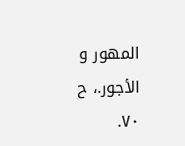المهور و الأجور.، ح ٧٠.